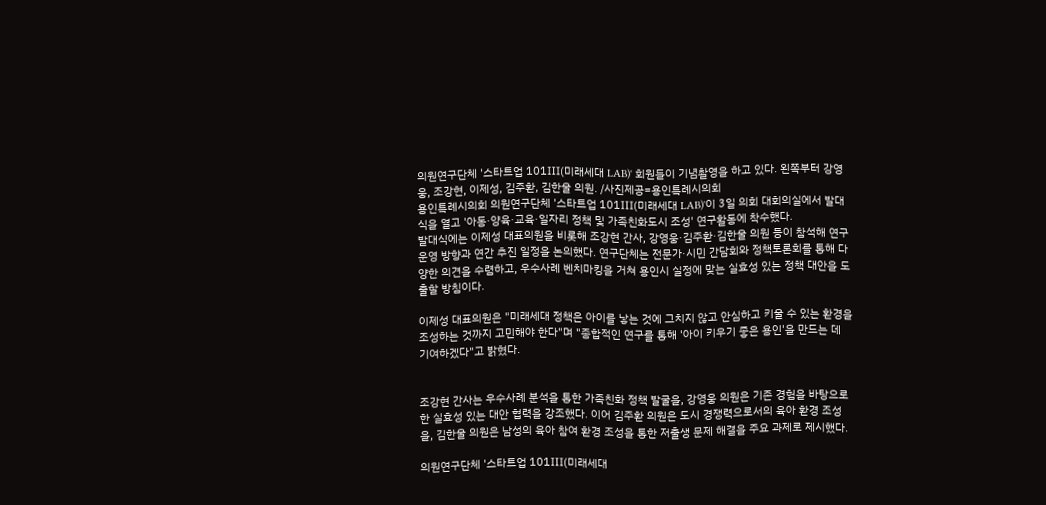의원연구단체 '스타트업 101Ⅲ(미래세대 LAB)' 회원들이 기념촬영을 하고 있다. 왼쪽부터 강영웅, 조강현, 이제성, 김주환, 김한울 의원. /사진제공=용인특례시의회
용인특례시의회 의원연구단체 '스타트업 101Ⅲ(미래세대 LAB)'이 3일 의회 대회의실에서 발대식을 열고 '아동·양육·교육·일자리 정책 및 가족친화도시 조성' 연구활동에 착수했다.
발대식에는 이제성 대표의원을 비롯해 조강현 간사, 강영웅·김주환·김한울 의원 등이 참석해 연구 운영 방향과 연간 추진 일정을 논의했다. 연구단체는 전문가·시민 간담회와 정책토론회를 통해 다양한 의견을 수렴하고, 우수사례 벤치마킹을 거쳐 용인시 실정에 맞는 실효성 있는 정책 대안을 도출할 방침이다.

이제성 대표의원은 "미래세대 정책은 아이를 낳는 것에 그치지 않고 안심하고 키울 수 있는 환경을 조성하는 것까지 고민해야 한다"며 "종합적인 연구를 통해 '아이 키우기 좋은 용인'을 만드는 데 기여하겠다"고 밝혔다.


조강현 간사는 우수사례 분석을 통한 가족친화 정책 발굴을, 강영웅 의원은 기존 경험을 바탕으로 한 실효성 있는 대안 협력을 강조했다. 이어 김주환 의원은 도시 경쟁력으로서의 육아 환경 조성을, 김한울 의원은 남성의 육아 참여 환경 조성을 통한 저출생 문제 해결을 주요 과제로 제시했다.

의원연구단체 '스타트업 101Ⅲ(미래세대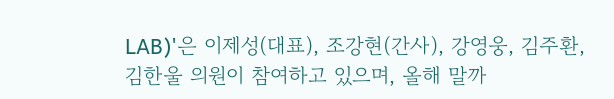LAB)'은 이제성(대표), 조강현(간사), 강영웅, 김주환, 김한울 의원이 참여하고 있으며, 올해 말까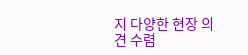지 다양한 현장 의견 수렴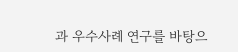과 우수사례 연구를 바탕으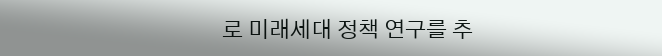로 미래세대 정책 연구를 추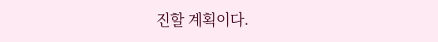진할 계획이다.